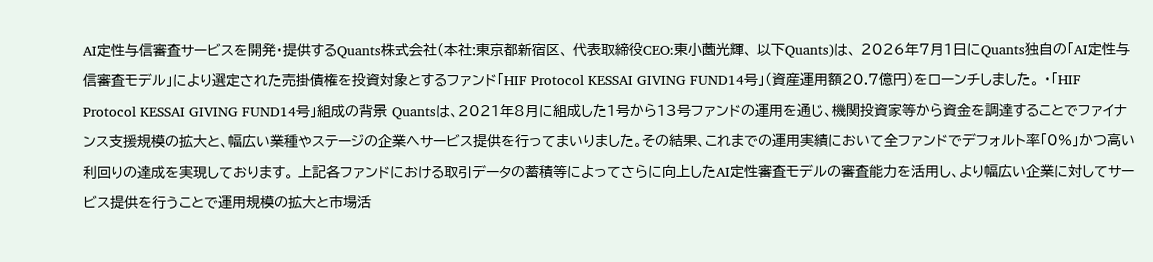AI定性与信審査サービスを開発・提供するQuants株式会社(本社:東京都新宿区、 代表取締役CEO:東小薗光輝、 以下Quants)は、 2026年7月1日にQuants独自の「AI定性与信審査モデル」により選定された売掛債権を投資対象とするファンド「HIF Protocol KESSAI GIVING FUND14号」(資産運用額20.7億円)をローンチしました。 ・「HIF Protocol KESSAI GIVING FUND14号」組成の背景 Quantsは、2021年8月に組成した1号から13号ファンドの運用を通じ、機関投資家等から資金を調達することでファイナンス支援規模の拡大と、幅広い業種やステージの企業へサービス提供を行ってまいりました。その結果、これまでの運用実績において全ファンドでデフォルト率「0%」かつ高い利回りの達成を実現しております。 上記各ファンドにおける取引データの蓄積等によってさらに向上したAI定性審査モデルの審査能力を活用し、より幅広い企業に対してサービス提供を行うことで運用規模の拡大と市場活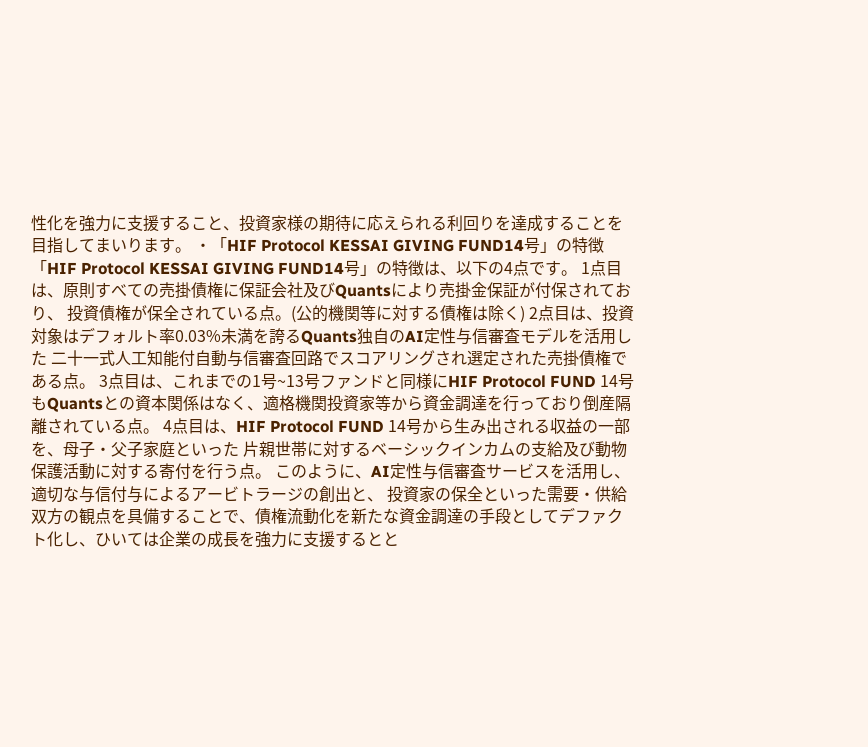性化を強力に支援すること、投資家様の期待に応えられる利回りを達成することを目指してまいります。 ・「HIF Protocol KESSAI GIVING FUND14号」の特徴 「HIF Protocol KESSAI GIVING FUND14号」の特徴は、以下の4点です。 1点目は、原則すべての売掛債権に保証会社及びQuantsにより売掛金保証が付保されており、 投資債権が保全されている点。(公的機関等に対する債権は除く) 2点目は、投資対象はデフォルト率0.03%未満を誇るQuants独自のAI定性与信審査モデルを活用した ⼆十一式人工知能付自動与信審査回路でスコアリングされ選定された売掛債権である点。 3点目は、これまでの1号~13号ファンドと同様にHIF Protocol FUND 14号もQuantsとの資本関係はなく、適格機関投資家等から資金調達を行っており倒産隔離されている点。 4点目は、HIF Protocol FUND 14号から生み出される収益の一部を、母子・父子家庭といった 片親世帯に対するベーシックインカムの支給及び動物保護活動に対する寄付を行う点。 このように、AI定性与信審査サービスを活用し、適切な与信付与によるアービトラージの創出と、 投資家の保全といった需要・供給双方の観点を具備することで、債権流動化を新たな資金調達の手段としてデファクト化し、ひいては企業の成長を強力に支援するとと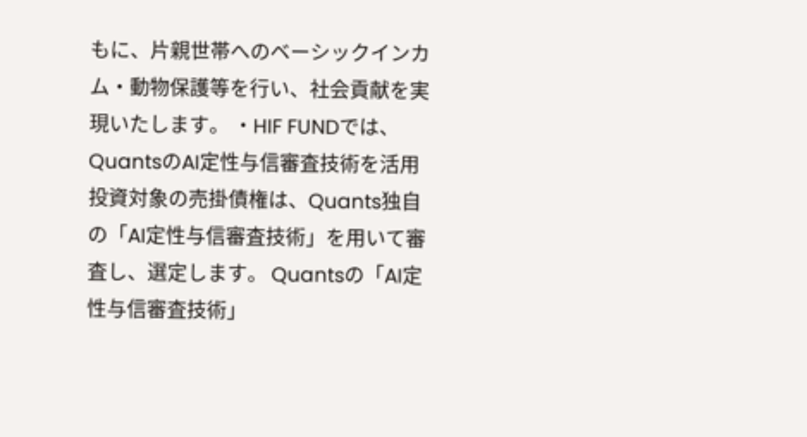もに、片親世帯へのベーシックインカム・動物保護等を行い、社会貢献を実現いたします。 ・HIF FUNDでは、QuantsのAI定性与信審査技術を活用 投資対象の売掛債権は、Quants独自の「AI定性与信審査技術」を用いて審査し、選定します。 Quantsの「AI定性与信審査技術」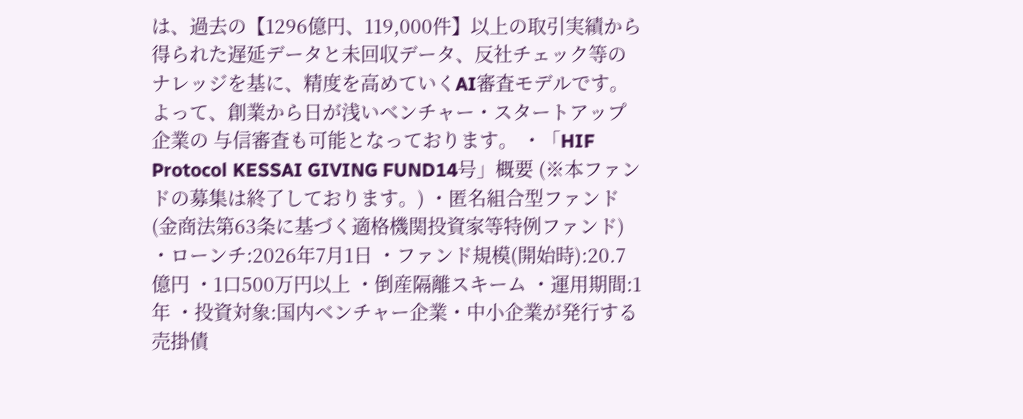は、過去の【1296億円、119,000件】以上の取引実績から得られた遅延データと未回収データ、反社チェック等のナレッジを基に、精度を高めていくAI審査モデルです。よって、創業から日が浅いベンチャー・スタートアップ企業の 与信審査も可能となっております。 ・「HIF Protocol KESSAI GIVING FUND14号」概要 (※本ファンドの募集は終了しております。) ・匿名組合型ファンド(金商法第63条に基づく適格機関投資家等特例ファンド) ・ローンチ:2026年7月1日 ・ファンド規模(開始時):20.7億円 ・1口500万円以上 ・倒産隔離スキーム ・運用期間:1年 ・投資対象:国内ベンチャー企業・中小企業が発行する売掛債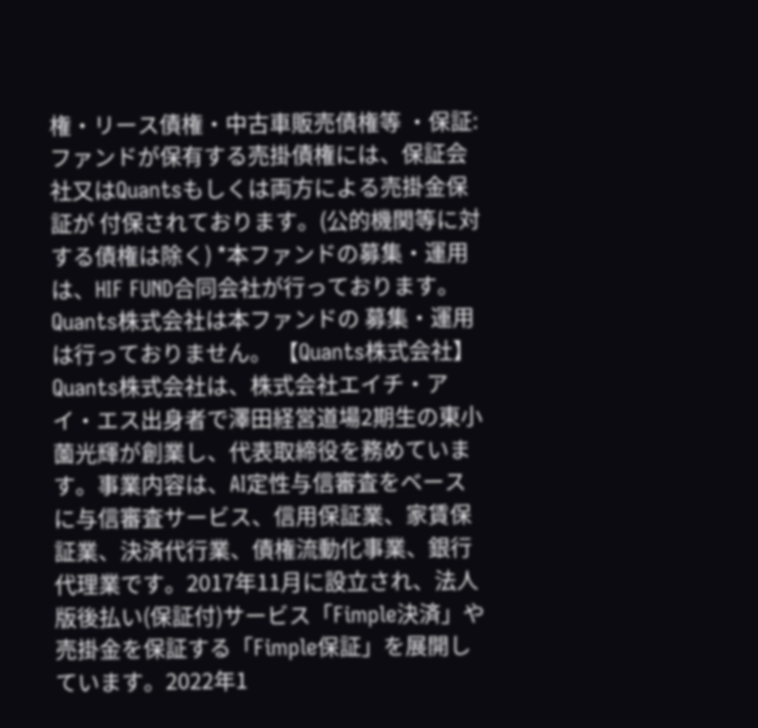権・リース債権・中古車販売債権等 ・保証:ファンドが保有する売掛債権には、保証会社⼜はQuantsもしくは両方による売掛金保証が 付保されております。(公的機関等に対する債権は除く) *本ファンドの募集・運用は、HIF FUND合同会社が行っております。Quants株式会社は本ファンドの 募集・運用は行っておりません。 【Quants株式会社】 Quants株式会社は、株式会社エイチ・アイ・エス出身者で澤田経営道場2期生の東小薗光輝が創業し、代表取締役を務めています。事業内容は、AI定性与信審査をベースに与信審査サービス、信用保証業、家賃保証業、決済代行業、債権流動化事業、銀行代理業です。2017年11月に設立され、法人版後払い(保証付)サービス「Fimple決済」や売掛金を保証する「Fimple保証」を展開しています。2022年1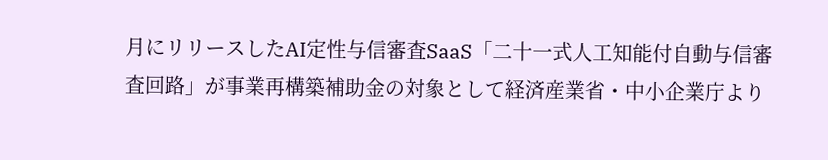月にリリースしたAI定性与信審査SaaS「二十一式人工知能付自動与信審査回路」が事業再構築補助金の対象として経済産業省・中小企業庁より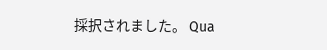採択されました。 Qua